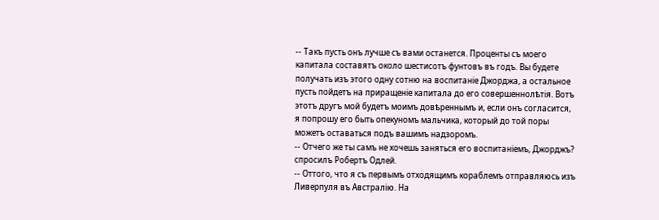-- Такъ пусть онъ лучше съ вами останется. Проценты съ моего капитала составятъ около шестисотъ фунтовъ въ годъ. Вы будете получать изъ этого одну сотню на воспитаніе Джорджа, а остальное пусть пойдетъ на приращеніе капитала до его совершеннолѣтія. Вотъ этотъ другъ мой будетъ моимъ довѣреннымъ и, если онъ согласится, я попрошу его быть опекуномъ мальчика, который до той поры можетъ оставаться подъ вашимъ надзоромъ.
-- Отчего же ты самъ не хочешь заняться его воспитаніемъ, Джорджъ? спросилъ Робертъ Одлей.
-- Оттого, что я съ первымъ отходящимъ кораблемъ отправляюсь изъ Ливерпуля въ Австралію. На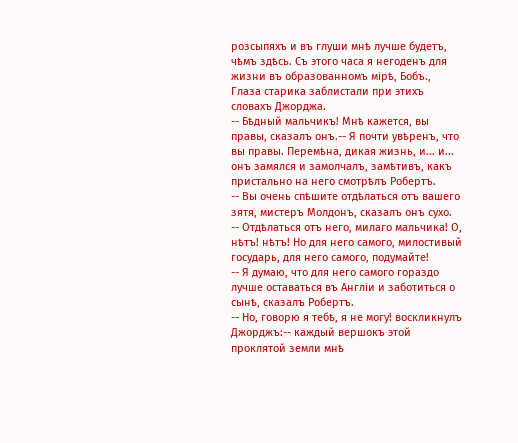розсыпяхъ и въ глуши мнѣ лучше будетъ, чѣмъ здѣсь. Съ этого часа я негоденъ для жизни въ образованномъ мірѣ, Бобъ.,
Глаза старика заблистали при этихъ словахъ Джорджа.
-- Бѣдный мальчикъ! Мнѣ кажется, вы правы, сказалъ онъ.-- Я почти увѣренъ, что вы правы. Перемѣна, дикая жизнь, и... и... онъ замялся и замолчалъ, замѣтивъ, какъ пристально на него смотрѣлъ Робертъ.
-- Вы очень спѣшите отдѣлаться отъ вашего зятя, мистеръ Молдонъ, сказалъ онъ сухо.
-- Отдѣлаться отъ него, милаго мальчика! О, нѣтъ! нѣтъ! Но для него самого, милостивый государь, для него самого, подумайте!
-- Я думаю, что для него самого гораздо лучше оставаться въ Англіи и заботиться о сынѣ, сказалъ Робертъ.
-- Но, говорю я тебѣ, я не могу! воскликнулъ Джорджъ:-- каждый вершокъ этой проклятой земли мнѣ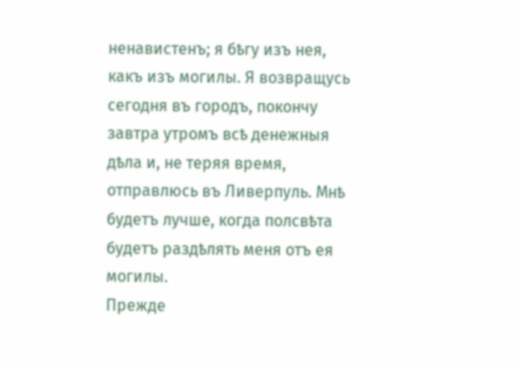ненавистенъ; я бѣгу изъ нея, какъ изъ могилы. Я возвращусь сегодня въ городъ, покончу завтра утромъ всѣ денежныя дѣла и, не теряя время, отправлюсь въ Ливерпуль. Мнѣ будетъ лучше, когда полсвѣта будетъ раздѣлять меня отъ ея могилы.
Прежде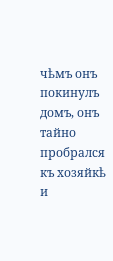чѣмъ онъ покинулъ домъ, онъ тайно пробрался къ хозяйкѣ и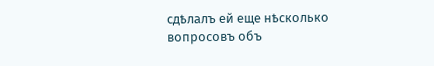сдѣлалъ ей еще нѣсколько вопросовъ объ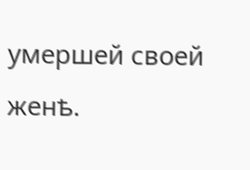умершей своей женѣ.